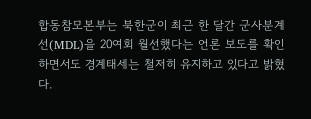합동참모본부는 북한군이 최근 한 달간 군사분계선(MDL)을 20여회 월선했다는 언론 보도를 확인하면서도 경계태세는 철저히 유지하고 있다고 밝혔다.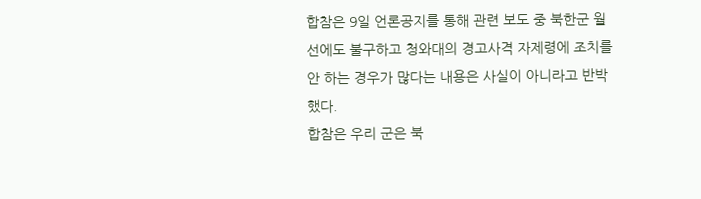합참은 9일 언론공지를 통해 관련 보도 중 북한군 월선에도 불구하고 청와대의 경고사격 자제령에 조치를 안 하는 경우가 많다는 내용은 사실이 아니라고 반박했다.
합참은 우리 군은 북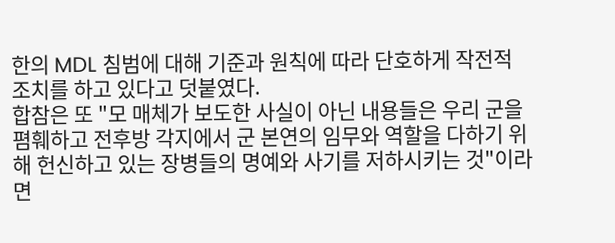한의 MDL 침범에 대해 기준과 원칙에 따라 단호하게 작전적 조치를 하고 있다고 덧붙였다.
합참은 또 "모 매체가 보도한 사실이 아닌 내용들은 우리 군을 폄훼하고 전후방 각지에서 군 본연의 임무와 역할을 다하기 위해 헌신하고 있는 장병들의 명예와 사기를 저하시키는 것"이라면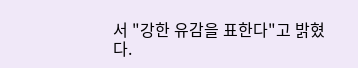서 "강한 유감을 표한다"고 밝혔다.